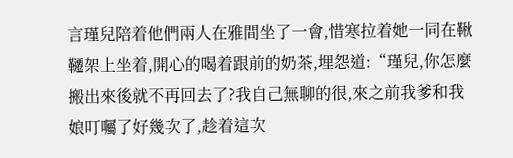言瑾兒陪着他們兩人在雅間坐了一會,惜寒拉着她一同在鞦韆架上坐着,開心的喝着跟前的奶茶,埋怨道:“瑾兒,你怎麼搬出來後就不再回去了?我自己無聊的很,來之前我爹和我娘叮囑了好幾次了,趁着這次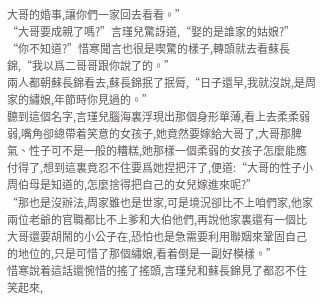大哥的婚事,讓你們一家回去看看。”
“大哥要成親了嗎?”言瑾兒驚訝道,“娶的是誰家的姑娘?”
“你不知道?”惜寒聞言也很是喫驚的樣子,轉頭就去看蘇長錦,“我以爲二哥哥跟你說了的。”
兩人都朝蘇長錦看去,蘇長錦抿了抿脣,“日子還早,我就沒說,是周家的繡娘,年節時你見過的。”
聽到這個名字,言瑾兒腦海裏浮現出那個身形單薄,看上去柔柔弱弱,嘴角卻總帶着笑意的女孩子,她竟然要嫁給大哥了,大哥那脾氣、性子可不是一般的糟糕,她那樣一個柔弱的女孩子怎麼能應付得了,想到這裏竟忍不住要爲她捏把汗了,便道:“大哥的性子小周伯母是知道的,怎麼捨得把自己的女兒嫁進來呢?”
“那也是沒辦法,周家雖也是世家,可是境況卻比不上咱們家,他家兩位老爺的官職都比不上爹和大伯他們,再說他家裏還有一個比大哥還要胡鬧的小公子在,恐怕也是急需要利用聯姻來鞏固自己的地位的,只是可惜了那個繡娘,看着倒是一副好模樣。”
惜寒說着這話還惋惜的搖了搖頭,言瑾兒和蘇長錦見了都忍不住笑起來,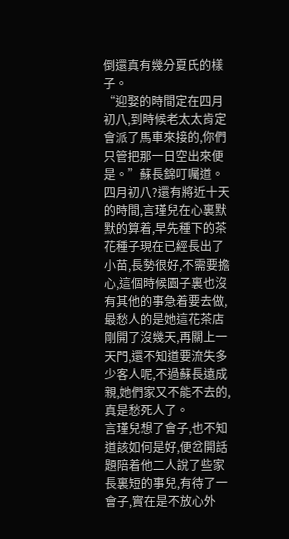倒還真有幾分夏氏的樣子。
“迎娶的時間定在四月初八,到時候老太太肯定會派了馬車來接的,你們只管把那一日空出來便是。”蘇長錦叮囑道。
四月初八?還有將近十天的時間,言瑾兒在心裏默默的算着,早先種下的茶花種子現在已經長出了小苗,長勢很好,不需要擔心,這個時候園子裏也沒有其他的事急着要去做,最愁人的是她這花茶店剛開了沒幾天,再關上一天門,還不知道要流失多少客人呢,不過蘇長遠成親,她們家又不能不去的,真是愁死人了。
言瑾兒想了會子,也不知道該如何是好,便岔開話題陪着他二人說了些家長裏短的事兒,有待了一會子,實在是不放心外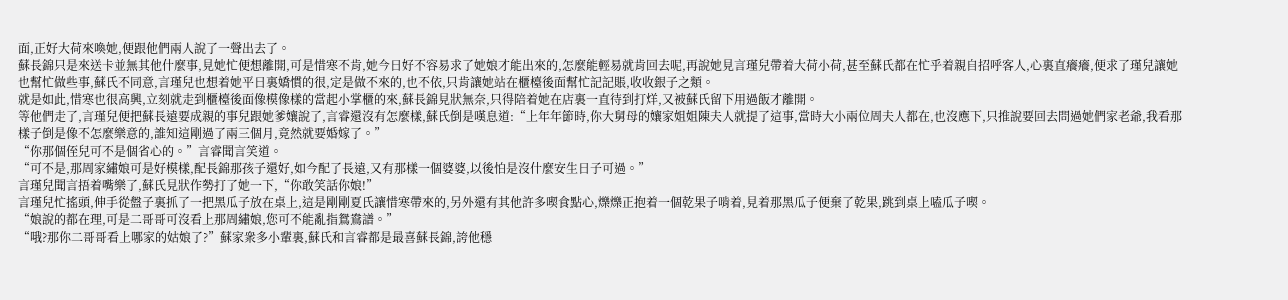面,正好大荷來喚她,便跟他們兩人說了一聲出去了。
蘇長錦只是來送卡並無其他什麼事,見她忙便想離開,可是惜寒不肯,她今日好不容易求了她娘才能出來的,怎麼能輕易就肯回去呢,再說她見言瑾兒帶着大荷小荷,甚至蘇氏都在忙乎着親自招呼客人,心裏直癢癢,便求了瑾兒讓她也幫忙做些事,蘇氏不同意,言瑾兒也想着她平日裏嬌慣的很,定是做不來的,也不依,只肯讓她站在櫃檯後面幫忙記記賬,收收銀子之類。
就是如此,惜寒也很高興,立刻就走到櫃檯後面像模像樣的當起小掌櫃的來,蘇長錦見狀無奈,只得陪着她在店裏一直待到打烊,又被蘇氏留下用過飯才離開。
等他們走了,言瑾兒便把蘇長遠要成親的事兒跟她爹孃說了,言睿還沒有怎麼樣,蘇氏倒是嘆息道:“上年年節時,你大舅母的孃家姐姐陳夫人就提了這事,當時大小兩位周夫人都在,也沒應下,只推說要回去問過她們家老爺,我看那樣子倒是像不怎麼樂意的,誰知這剛過了兩三個月,竟然就要婚嫁了。”
“你那個侄兒可不是個省心的。”言睿聞言笑道。
“可不是,那周家繡娘可是好模樣,配長錦那孩子還好,如今配了長遠,又有那樣一個婆婆,以後怕是沒什麼安生日子可過。”
言瑾兒聞言捂着嘴樂了,蘇氏見狀作勢打了她一下,“你敢笑話你娘!”
言瑾兒忙搖頭,伸手從盤子裏抓了一把黑瓜子放在桌上,這是剛剛夏氏讓惜寒帶來的,另外還有其他許多喫食點心,爍爍正抱着一個乾果子啃着,見着那黑瓜子便棄了乾果,跳到桌上嗑瓜子喫。
“娘說的都在理,可是二哥哥可沒看上那周繡娘,您可不能亂指鴛鴦譜。”
“哦?那你二哥哥看上哪家的姑娘了?”蘇家衆多小輩裏,蘇氏和言睿都是最喜蘇長錦,誇他穩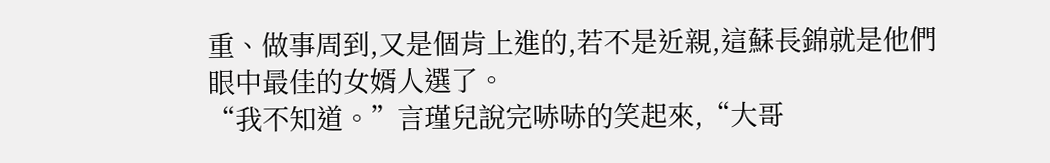重、做事周到,又是個肯上進的,若不是近親,這蘇長錦就是他們眼中最佳的女婿人選了。
“我不知道。”言瑾兒說完哧哧的笑起來,“大哥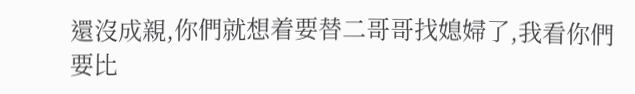還沒成親,你們就想着要替二哥哥找媳婦了,我看你們要比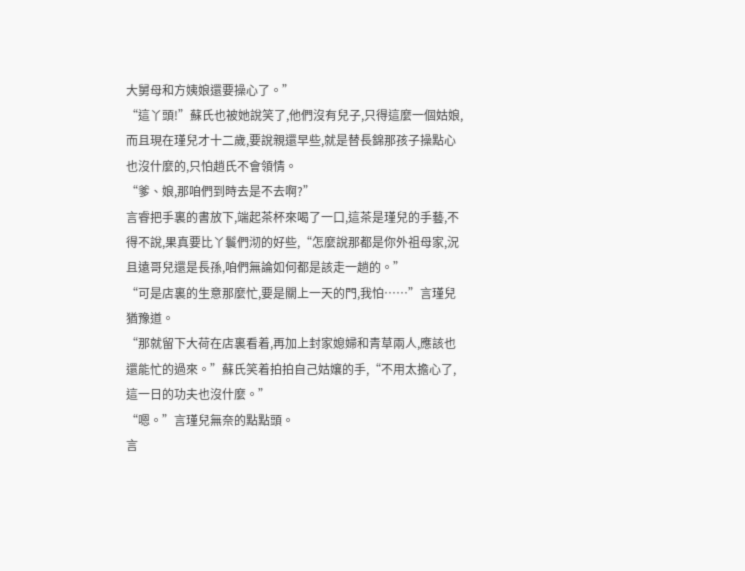大舅母和方姨娘還要操心了。”
“這丫頭!”蘇氏也被她說笑了,他們沒有兒子,只得這麼一個姑娘,而且現在瑾兒才十二歲,要說親還早些,就是替長錦那孩子操點心也沒什麼的,只怕趙氏不會領情。
“爹、娘,那咱們到時去是不去啊?”
言睿把手裏的書放下,端起茶杯來喝了一口,這茶是瑾兒的手藝,不得不說,果真要比丫鬟們沏的好些,“怎麼說那都是你外祖母家,況且遠哥兒還是長孫,咱們無論如何都是該走一趟的。”
“可是店裏的生意那麼忙,要是關上一天的門,我怕……”言瑾兒猶豫道。
“那就留下大荷在店裏看着,再加上封家媳婦和青草兩人,應該也還能忙的過來。”蘇氏笑着拍拍自己姑孃的手,“不用太擔心了,這一日的功夫也沒什麼。”
“嗯。”言瑾兒無奈的點點頭。
言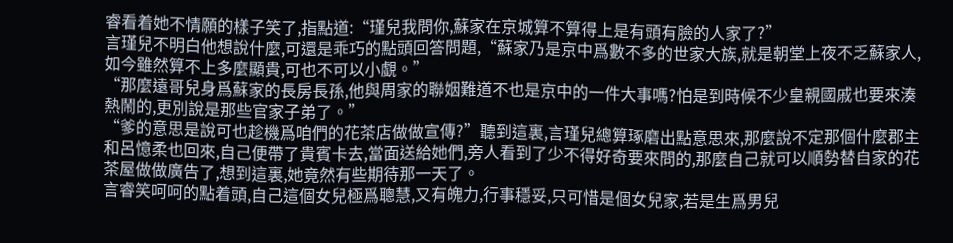睿看着她不情願的樣子笑了,指點道:“瑾兒我問你,蘇家在京城算不算得上是有頭有臉的人家了?”
言瑾兒不明白他想說什麼,可還是乖巧的點頭回答問題,“蘇家乃是京中爲數不多的世家大族,就是朝堂上夜不乏蘇家人,如今雖然算不上多麼顯貴,可也不可以小覷。”
“那麼遠哥兒身爲蘇家的長房長孫,他與周家的聯姻難道不也是京中的一件大事嗎?怕是到時候不少皇親國戚也要來湊熱鬧的,更別說是那些官家子弟了。”
“爹的意思是說可也趁機爲咱們的花茶店做做宣傳?”聽到這裏,言瑾兒總算琢磨出點意思來,那麼說不定那個什麼郡主和呂憶柔也回來,自己便帶了貴賓卡去,當面送給她們,旁人看到了少不得好奇要來問的,那麼自己就可以順勢替自家的花茶屋做做廣告了,想到這裏,她竟然有些期待那一天了。
言睿笑呵呵的點着頭,自己這個女兒極爲聰慧,又有魄力,行事穩妥,只可惜是個女兒家,若是生爲男兒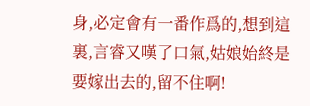身,必定會有一番作爲的,想到這裏,言睿又嘆了口氣,姑娘始終是要嫁出去的,留不住啊!